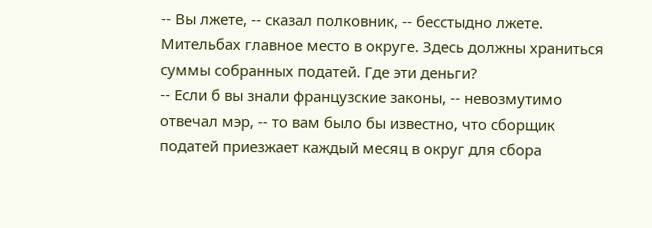-- Вы лжете, -- сказал полковник, -- бесстыдно лжете. Мительбах главное место в округе. Здесь должны храниться суммы собранных податей. Где эти деньги?
-- Если б вы знали французские законы, -- невозмутимо отвечал мэр, -- то вам было бы известно, что сборщик податей приезжает каждый месяц в округ для сбора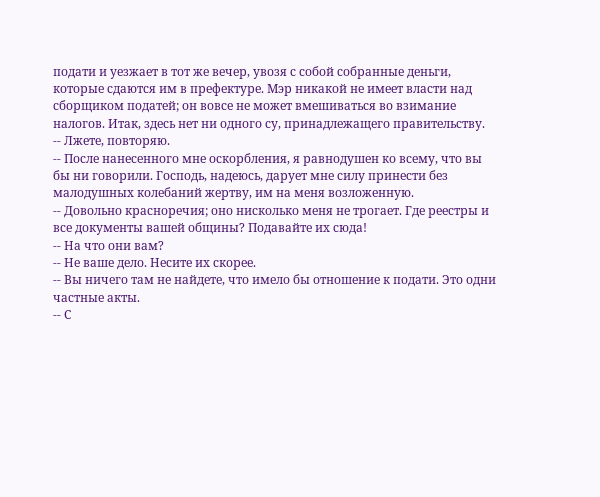подати и уезжает в тот же вечер, увозя с собой собранные деньги, которые сдаются им в префектуре. Мэр никакой не имеет власти над сборщиком податей; он вовсе не может вмешиваться во взимание налогов. Итак, здесь нет ни одного су, принадлежащего правительству.
-- Лжете, повторяю.
-- После нанесенного мне оскорбления, я равнодушен ко всему, что вы бы ни говорили. Господь, надеюсь, дарует мне силу принести без малодушных колебаний жертву, им на меня возложенную.
-- Довольно красноречия; оно нисколько меня не трогает. Где реестры и все документы вашей общины? Подавайте их сюда!
-- На что они вам?
-- Не ваше дело. Несите их скорее.
-- Вы ничего там не найдете, что имело бы отношение к подати. Это одни частные акты.
-- С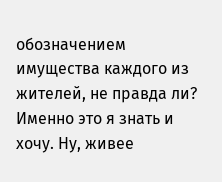обозначением имущества каждого из жителей, не правда ли? Именно это я знать и хочу. Ну, живее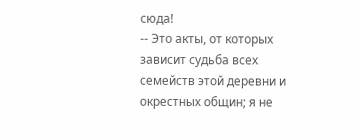сюда!
-- Это акты, от которых зависит судьба всех семейств этой деревни и окрестных общин; я не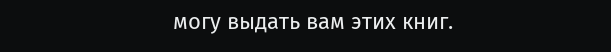могу выдать вам этих книг.